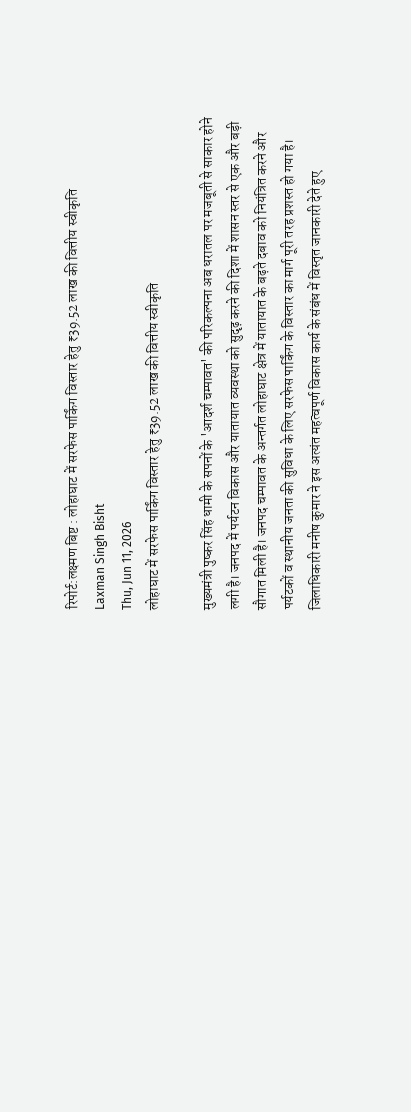रिपोर्ट:लक्ष्मण बिष्ट : लोहाघाट में सरफेस पार्किंग विस्तार हेतु ₹39.52 लाख की वित्तीय स्वीकृति
Laxman Singh Bisht
Thu, Jun 11, 2026
लोहाघाट में सरफेस पार्किंग विस्तार हेतु ₹39.52 लाख की वित्तीय स्वीकृति

मुख्यमंत्री पुष्कर सिंह धामी के सपनों के 'आदर्श चम्पावत' की परिकल्पना अब धरातल पर मजबूती से साकार होने लगी है। जनपद में पर्यटन विकास और यातायात व्यवस्था को सुदृढ़ करने की दिशा में शासन स्तर से एक और बड़ी सौगात मिली है। जनपद चम्पावत के अन्तर्गत लोहाघाट क्षेत्र में यातायात के बढ़ते दबाव को नियंत्रित करने और पर्यटकों व स्थानीय जनता की सुविधा के लिए सरफेस पार्किंग के विस्तार का मार्ग पूरी तरह प्रशस्त हो गया है। जिलाधिकारी मनीष कुमार ने इस अत्यंत महत्वपूर्ण विकास कार्य के संबंध में विस्तृत जानकारी देते हुए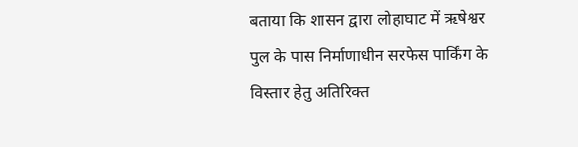बताया कि शासन द्वारा लोहाघाट में ऋषेश्वर पुल के पास निर्माणाधीन सरफेस पार्किंग के विस्तार हेतु अतिरिक्त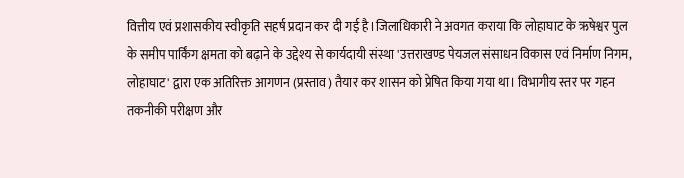वित्तीय एवं प्रशासकीय स्वीकृति सहर्ष प्रदान कर दी गई है।जिलाधिकारी ने अवगत कराया कि लोहाघाट के ऋषेश्वर पुल के समीप पार्किंग क्षमता को बढ़ाने के उद्देश्य से कार्यदायी संस्था 'उत्तराखण्ड पेयजल संसाधन विकास एवं निर्माण निगम, लोहाघाट' द्वारा एक अतिरिक्त आगणन (प्रस्ताव) तैयार कर शासन को प्रेषित किया गया था। विभागीय स्तर पर गहन तकनीकी परीक्षण और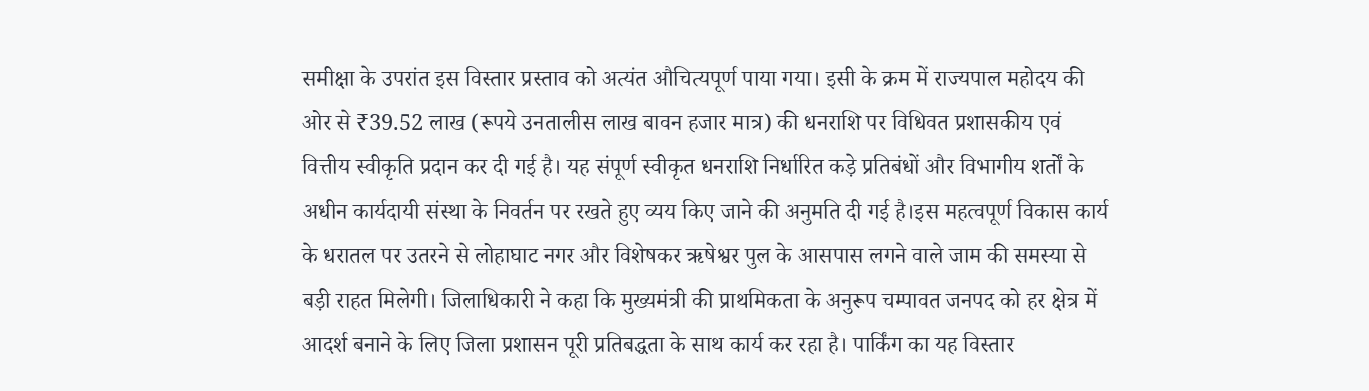समीक्षा के उपरांत इस विस्तार प्रस्ताव को अत्यंत औचित्यपूर्ण पाया गया। इसी के क्रम में राज्यपाल महोदय की ओर से ₹39.52 लाख (रूपये उनतालीस लाख बावन हजार मात्र) की धनराशि पर विधिवत प्रशासकीय एवं वित्तीय स्वीकृति प्रदान कर दी गई है। यह संपूर्ण स्वीकृत धनराशि निर्धारित कड़े प्रतिबंधों और विभागीय शर्तों के अधीन कार्यदायी संस्था के निवर्तन पर रखते हुए व्यय किए जाने की अनुमति दी गई है।इस महत्वपूर्ण विकास कार्य के धरातल पर उतरने से लोहाघाट नगर और विशेषकर ऋषेश्वर पुल के आसपास लगने वाले जाम की समस्या से बड़ी राहत मिलेगी। जिलाधिकारी ने कहा कि मुख्यमंत्री की प्राथमिकता के अनुरूप चम्पावत जनपद को हर क्षेत्र में आदर्श बनाने के लिए जिला प्रशासन पूरी प्रतिबद्धता के साथ कार्य कर रहा है। पार्किंग का यह विस्तार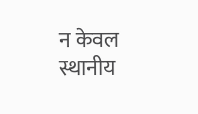न केवल स्थानीय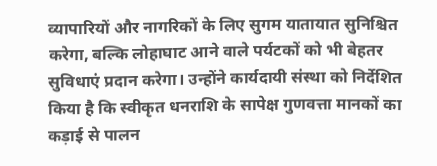व्यापारियों और नागरिकों के लिए सुगम यातायात सुनिश्चित करेगा, बल्कि लोहाघाट आने वाले पर्यटकों को भी बेहतर सुविधाएं प्रदान करेगा। उन्होंने कार्यदायी संस्था को निर्देशित किया है कि स्वीकृत धनराशि के सापेक्ष गुणवत्ता मानकों का कड़ाई से पालन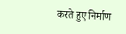करते हुए निर्माण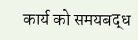कार्य को समयबद्ध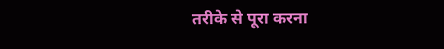तरीके से पूरा करना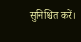सुनिश्चित करें।